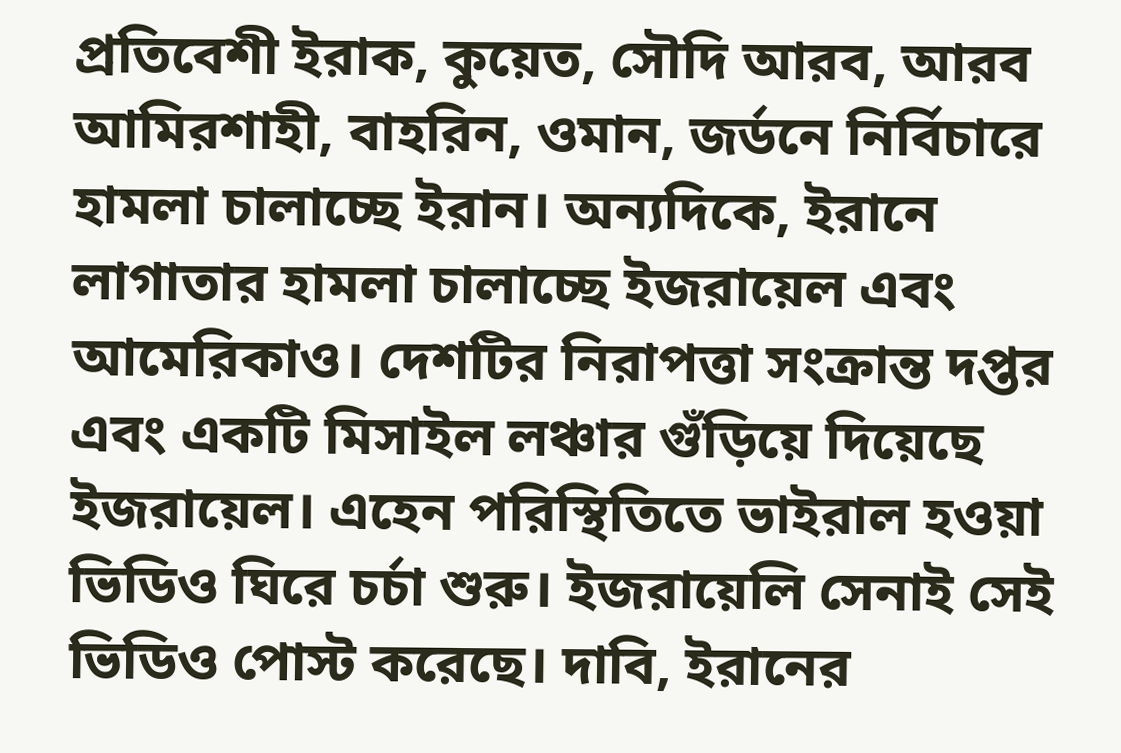প্রতিবেশী ইরাক, কুয়েত, সৌদি আরব, আরব আমিরশাহী, বাহরিন, ওমান, জর্ডনে নির্বিচারে হামলা চালাচ্ছে ইরান। অন্যদিকে, ইরানে লাগাতার হামলা চালাচ্ছে ইজরায়েল এবং আমেরিকাও। দেশটির নিরাপত্তা সংক্রান্ত দপ্তর এবং একটি মিসাইল লঞ্চার গুঁড়িয়ে দিয়েছে ইজরায়েল। এহেন পরিস্থিতিতে ভাইরাল হওয়া ভিডিও ঘিরে চর্চা শুরু। ইজরায়েলি সেনাই সেই ভিডিও পোস্ট করেছে। দাবি, ইরানের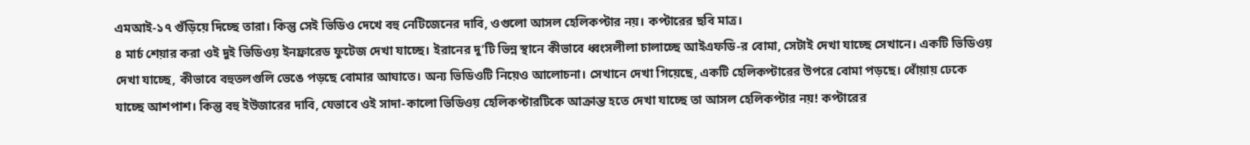এমআই-১৭ গুঁড়িয়ে দিচ্ছে তারা। কিন্তু সেই ভিডিও দেখে বহু নেটিজেনের দাবি, ওগুলো আসল হেলিকপ্টার নয়। কপ্টারের ছবি মাত্র।
৪ মার্চ শেয়ার করা ওই দুই ভিডিওয় ইনফ্রারেড ফুটেজ দেখা যাচ্ছে। ইরানের দু’টি ভিন্ন স্থানে কীভাবে ধ্বংসলীলা চালাচ্ছে আইএফডি-র বোমা, সেটাই দেখা যাচ্ছে সেখানে। একটি ভিডিওয় দেখা যাচ্ছে, কীভাবে বহুতলগুলি ভেঙে পড়ছে বোমার আঘাতে। অন্য ভিডিওটি নিয়েও আলোচনা। সেখানে দেখা গিয়েছে, একটি হেলিকপ্টারের উপরে বোমা পড়ছে। ধোঁয়ায় ঢেকে যাচ্ছে আশপাশ। কিন্তু বহু ইউজারের দাবি, যেভাবে ওই সাদা-কালো ভিডিওয় হেলিকপ্টারটিকে আক্রান্ত হতে দেখা যাচ্ছে তা আসল হেলিকপ্টার নয়! কপ্টারের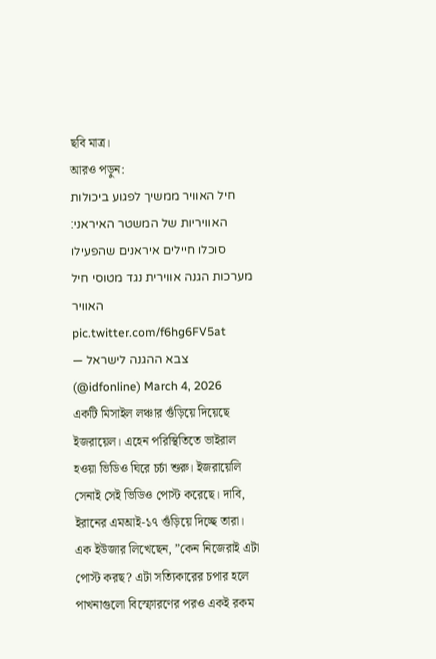ছবি মাত্র।
আরও পড়ুন:
חיל האוויר ממשיך לפגוע ביכולות האוויריות של המשטר האיראני: סוכלו חיילים איראנים שהפעילו מערכות הגנה אווירית נגד מטוסי חיל האוויר pic.twitter.com/f6hg6FV5at
— צבא ההגנה לישראל (@idfonline) March 4, 2026
একটি মিসাইল লঞ্চার গুঁড়িয়ে দিয়েছে ইজরায়েল। এহেন পরিস্থিতিতে ভাইরাল হওয়া ভিডিও ঘিরে চর্চা শুরু। ইজরায়েলি সেনাই সেই ভিডিও পোস্ট করেছে। দাবি, ইরানের এমআই-১৭ গুঁড়িয়ে দিচ্ছে তারা।
এক ইউজার লিখেছেন, ”কেন নিজেরাই এটা পোস্ট করছ? এটা সত্যিকারের চপার হলে পাখনাগুলো বিস্ফোরণের পরও একই রকম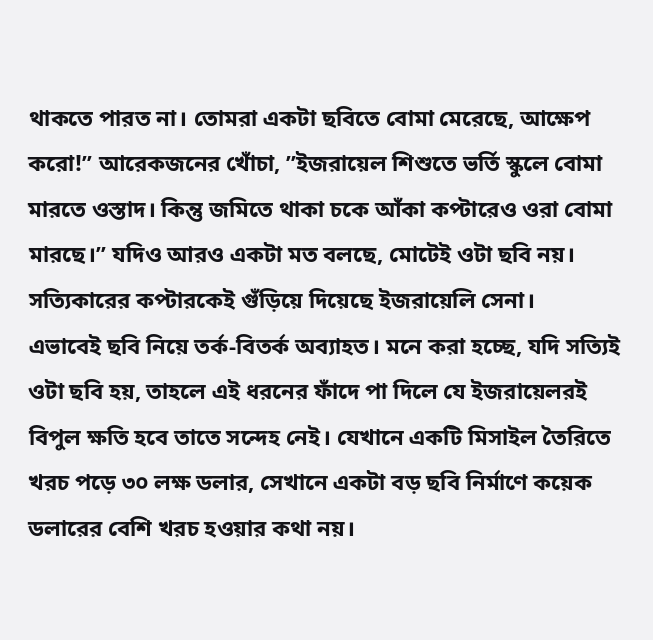থাকতে পারত না। তোমরা একটা ছবিতে বোমা মেরেছে, আক্ষেপ করো!” আরেকজনের খোঁচা, ”ইজরায়েল শিশুতে ভর্তি স্কুলে বোমা মারতে ওস্তাদ। কিন্তু জমিতে থাকা চকে আঁকা কপ্টারেও ওরা বোমা মারছে।” যদিও আরও একটা মত বলছে, মোটেই ওটা ছবি নয়। সত্যিকারের কপ্টারকেই গুঁড়িয়ে দিয়েছে ইজরায়েলি সেনা।
এভাবেই ছবি নিয়ে তর্ক-বিতর্ক অব্যাহত। মনে করা হচ্ছে, যদি সত্যিই ওটা ছবি হয়, তাহলে এই ধরনের ফাঁদে পা দিলে যে ইজরায়েলরই বিপুল ক্ষতি হবে তাতে সন্দেহ নেই। যেখানে একটি মিসাইল তৈরিতে খরচ পড়ে ৩০ লক্ষ ডলার, সেখানে একটা বড় ছবি নির্মাণে কয়েক ডলারের বেশি খরচ হওয়ার কথা নয়।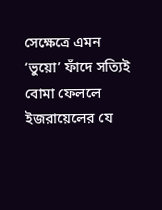সেক্ষেত্রে এমন ‘ভুয়ো’ ফাঁদে সত্যিই বোমা ফেললে ইজরায়েলের যে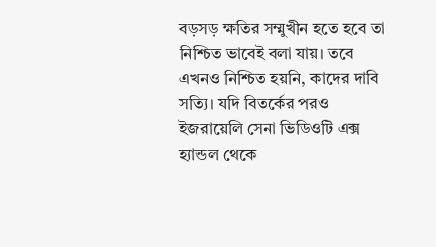বড়সড় ক্ষতির সম্মুখীন হতে হবে তা নিশ্চিত ভাবেই বলা যায়। তবে এখনও নিশ্চিত হয়নি, কাদের দাবি সত্যি। যদি বিতর্কের পরও ইজরায়েলি সেনা ভিডিওটি এক্স হ্যান্ডল থেকে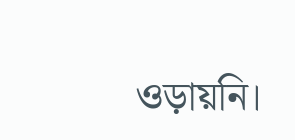ওড়ায়নি।